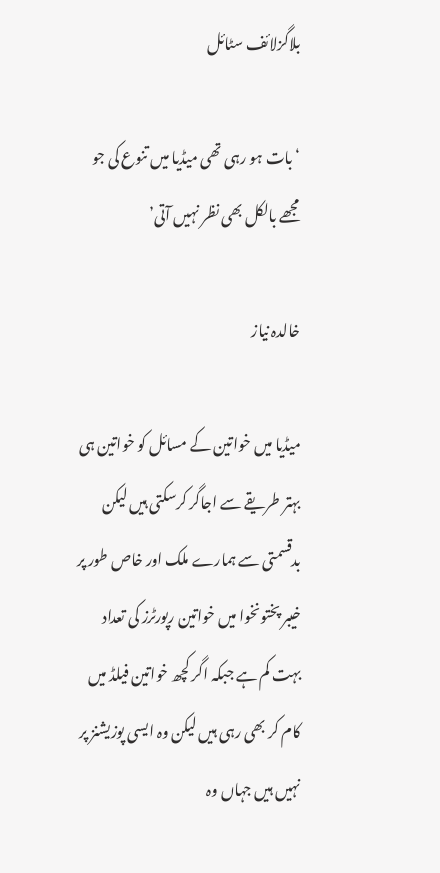بلاگزلائف سٹائل

‘بات ہو رہی تھی میڈیا میں تنوع کی جو مجھے بالکل بھی نظر نہیں آتی’

خالدہ نیاز

میڈیا میں خواتین کے مسائل کو خواتین ہی بہتر طریقے سے اجاگر کرسکتی ہیں لیکن بدقسمتی سے ہمارے ملک اور خاص طور پر خیبر پختونخوا میں خواتین رپورٹرز کی تعداد بہت کم ہے جبکہ اگر کچھ خواتین فیلڈ میں کام کر بھی رہی ہیں لیکن وہ ایسی پوزیشنز پر نہیں ہیں جہاں وہ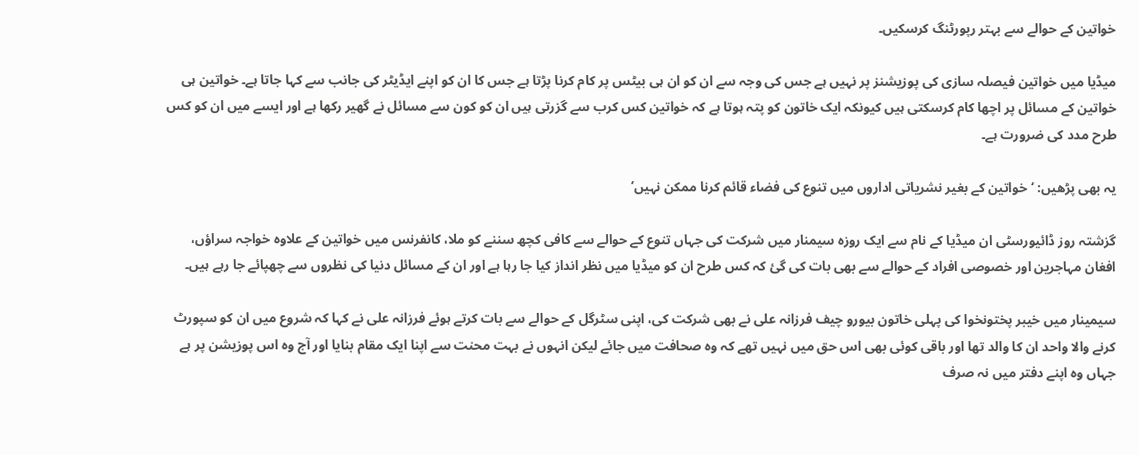خواتین کے حوالے سے بہتر رپورٹنگ کرسکیں۔

میڈیا میں خواتین فیصلہ سازی کی پوزیشنز پر نہیں ہے جس کی وجہ سے ان کو ان ہی بیٹس پر کام کرنا پڑتا ہے جس کا ان کو اپنے ایڈیٹر کی جانب سے کہا جاتا ہے۔ خواتین ہی خواتین کے مسائل پر اچھا کام کرسکتی ہیں کیونکہ ایک خاتون کو پتہ ہوتا ہے کہ خواتین کس کرب سے گزرتی ہیں ان کو کون سے مسائل نے گھیر رکھا ہے اور ایسے میں ان کو کس طرح مدد کی ضرورت ہے۔

یہ بھی پڑھیں: ‘خواتین کے بغیر نشریاتی اداروں میں تنوع کی فضاء قائم کرنا ممکن نہیں’

گزشتہ روز ڈائیورسٹی ان میڈیا کے نام سے ایک روزہ سیمنار میں شرکت کی جہاں تنوع کے حوالے سے کافی کچھ سننے کو ملا، کانفرنس میں خواتین کے علاوہ خواجہ سراؤں، افغان مہاجرین اور خصوصی افراد کے حوالے سے بھی بات کی گئ کہ کس طرح ان کو میڈیا میں نظر انداز کیا جا رہا ہے اور ان کے مسائل دنیا کی نظروں سے چھپائے جا رہے ہیں۔

سیمینار میں خیبر پختونخوا کی پہلی خاتون بیورو چیف فرزانہ علی نے بھی شرکت کی، اپنی سٹرگل کے حوالے سے بات کرتے ہوئے فرزانہ علی نے کہا کہ شروع میں ان کو سپورٹ کرنے والا واحد ان کا والد تھا اور باقی کوئی بھی اس حق میں نہیں تھے کہ وہ صحافت میں جائے لیکن انہوں نے بہت محنت سے اپنا ایک مقام بنایا اور آج وہ اس پوزیشن پر ہے جہاں وہ اپنے دفتر میں نہ صرف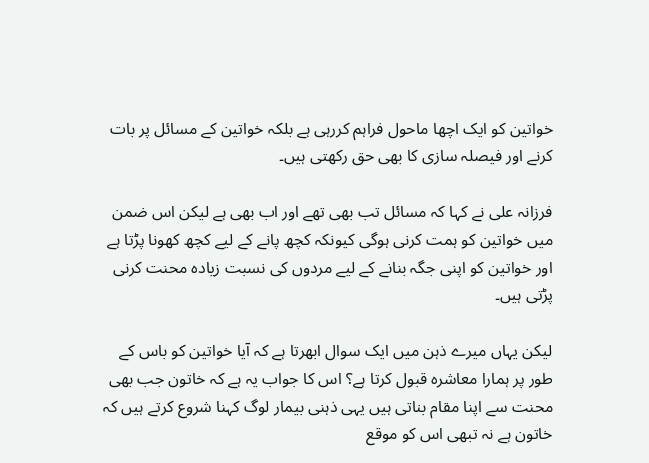خواتین کو ایک اچھا ماحول فراہم کررہی ہے بلکہ خواتین کے مسائل پر بات کرنے اور فیصلہ سازی کا بھی حق رکھتی ہیں۔

فرزانہ علی نے کہا کہ مسائل تب بھی تھے اور اب بھی ہے لیکن اس ضمن میں خواتین کو ہمت کرنی ہوگی کیونکہ کچھ پانے کے لیے کچھ کھونا پڑتا ہے اور خواتین کو اپنی جگہ بنانے کے لیے مردوں کی نسبت زیادہ محنت کرنی پڑتی ہیں۔

لیکن یہاں میرے ذہن میں ایک سوال ابھرتا ہے کہ آیا خواتین کو باس کے طور پر ہمارا معاشرہ قبول کرتا ہے؟ اس کا جواب یہ ہے کہ خاتون جب بھی محنت سے اپنا مقام بناتی ہیں یہی ذہنی بیمار لوگ کہنا شروع کرتے ہیں کہ خاتون ہے نہ تبھی اس کو موقع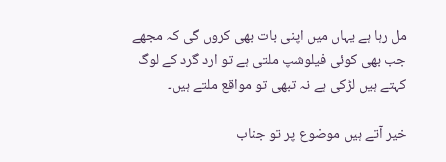مل رہا ہے یہاں میں اپنی بات بھی کروں گی کہ مجھے جب بھی کوئی فیلوشپ ملتی ہے تو ارد گرد کے لوگ کہتے ہیں لڑکی ہے نہ تبھی تو مواقع ملتے ہیں۔

خیر آتے ہیں موضوع پر تو جناب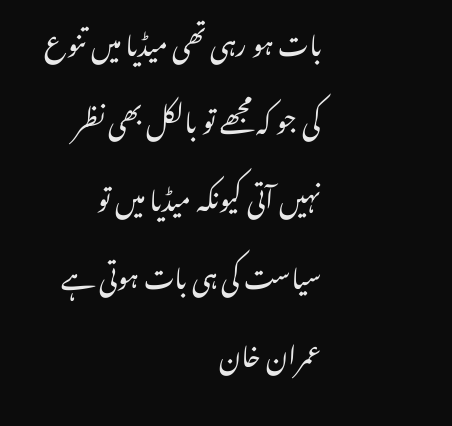بات ہو رہی تھی میڈیا میں تنوع کی جو کہ مجھے تو بالکل بھی نظر نہیں آتی کیونکہ میڈیا میں تو سیاست کی ہی بات ہوتی ہے عمران خان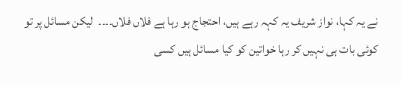نے یہ کہا، نواز شریف یہ کہہ رہے ہیں، احتجاج ہو رہا ہے فلاں فلاں۔۔۔۔  لیکن مسائل پر تو کوئی بات ہی نہیں کر رہا خواتین کو کیا مسائل ہیں کسی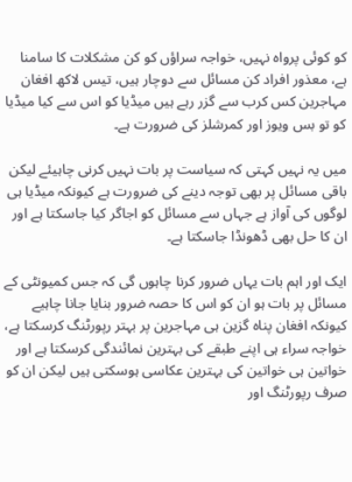کو کوئی پرواہ نہیں، خواجہ سراؤں کو کن مشکلات کا سامنا ہے، معذور افراد کن مسائل سے دوچار ہیں، تیس لاکھ افغان مہاجرین کس کرب سے گزر رہے ہیں میڈیا کو اس سے کیا میڈیا کو تو بس ویوز اور کمرشلز کی ضرورت ہے۔

میں یہ نہیں کہتی کہ سیاست پر بات نہیں کرنی چاہیئے لیکن باقی مسائل پر بھی توجہ دینے کی ضرورت ہے کیونکہ میڈیا ہی لوگوں کی آواز ہے جہاں سے مسائل کو اجاگر کیا جاسکتا ہے اور ان کا حل بھی ڈھونڈا جاسکتا ہے۔

ایک اور اہم بات یہاں ضرور کرنا چاہوں گی کہ جس کمیونٹی کے مسائل پر بات ہو ان کو اس کا حصہ ضرور بنایا جانا چاہیے کیونکہ افغان پناہ گزین ہی مہاجرین پر بہتر رپورٹنگ کرسکتا ہے، خواجہ سراء ہی اپنے طبقے کی بہترین نمائندگی کرسکتا ہے اور خواتین ہی خواتین کی بہترین عکاسی ہوسکتی ہیں لیکن ان کو صرف رپورٹنگ اور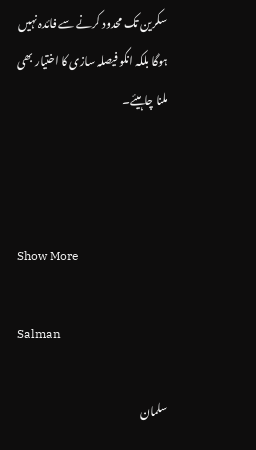سکرین تک محدود کرنے سے فائدہ نہیں ہوگا بلکہ انکو فیصلہ سازی کا اختیار بھی ملنا چاہیئے۔



Show More

Salman

سلمان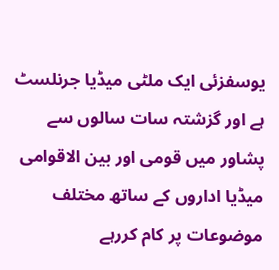یوسفزئی ایک ملٹی میڈیا جرنلسٹ ہے اور گزشتہ سات سالوں سے پشاور میں قومی اور بین الاقوامی میڈیا اداروں کے ساتھ مختلف موضوعات پر کام کررہے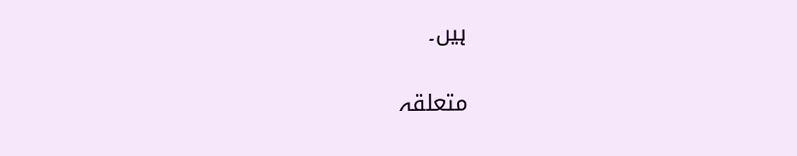ہیں۔

متعلقہ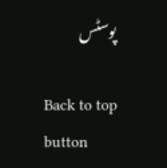پوسٹس

Back to top button